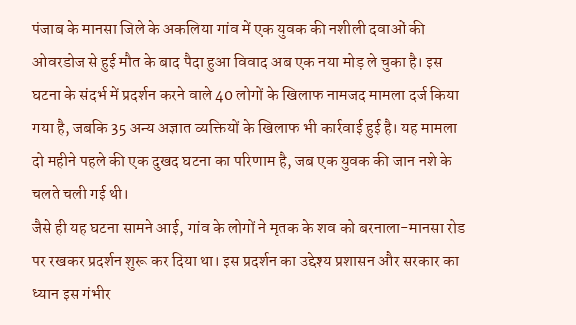पंजाब के मानसा जिले के अकलिया गांव में एक युवक की नशीली दवाओं की ओवरडोज से हुई मौत के बाद पैदा हुआ विवाद अब एक नया मोड़ ले चुका है। इस घटना के संदर्भ में प्रदर्शन करने वाले 40 लोगों के खिलाफ नामजद मामला दर्ज किया गया है, जबकि 35 अन्य अज्ञात व्यक्तियों के खिलाफ भी कार्रवाई हुई है। यह मामला दो महीने पहले की एक दुखद घटना का परिणाम है, जब एक युवक की जान नशे के चलते चली गई थी।
जैसे ही यह घटना सामने आई, गांव के लोगों ने मृतक के शव को बरनाला-मानसा रोड पर रखकर प्रदर्शन शुरू कर दिया था। इस प्रदर्शन का उद्देश्य प्रशासन और सरकार का ध्यान इस गंभीर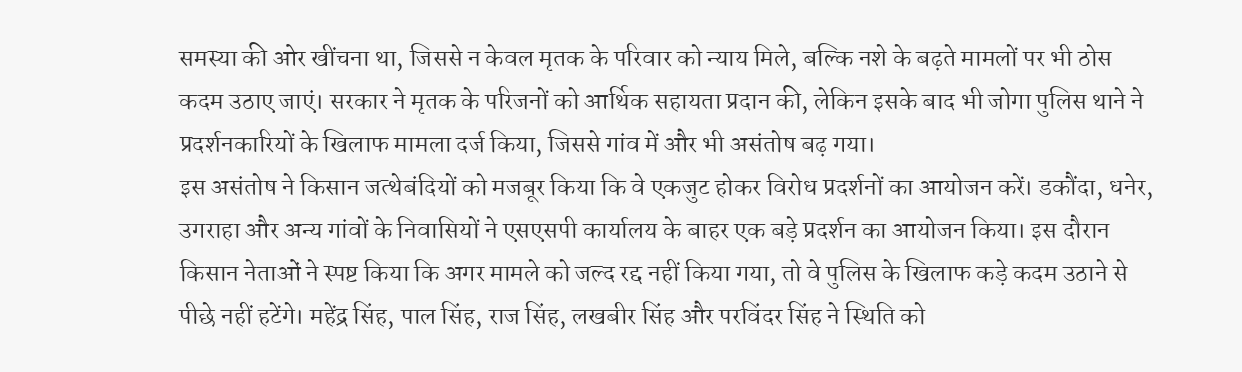समस्या की ओर खींचना था, जिससे न केवल मृतक के परिवार को न्याय मिले, बल्कि नशे के बढ़ते मामलों पर भी ठोस कदम उठाए जाएं। सरकार ने मृतक के परिजनों को आर्थिक सहायता प्रदान की, लेकिन इसके बाद भी जोगा पुलिस थाने ने प्रदर्शनकारियों के खिलाफ मामला दर्ज किया, जिससे गांव में और भी असंतोष बढ़ गया।
इस असंतोष ने किसान जत्थेबंदियों को मजबूर किया कि वे एकजुट होकर विरोध प्रदर्शनों का आयोजन करें। डकौंदा, धनेर, उगराहा और अन्य गांवों के निवासियों ने एसएसपी कार्यालय के बाहर एक बड़े प्रदर्शन का आयोजन किया। इस दौरान किसान नेताओं ने स्पष्ट किया कि अगर मामले को जल्द रद्द नहीं किया गया, तो वे पुलिस के खिलाफ कड़े कदम उठाने से पीछे नहीं हटेंगे। महेंद्र सिंह, पाल सिंह, राज सिंह, लखबीर सिंह और परविंदर सिंह ने स्थिति को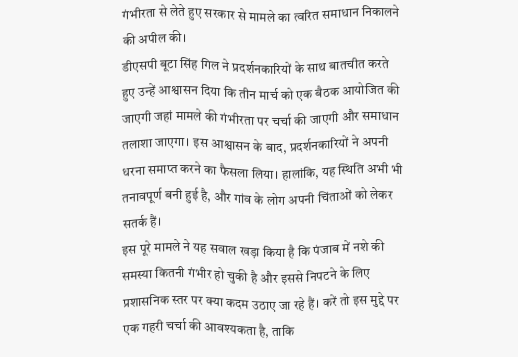गंभीरता से लेते हुए सरकार से मामले का त्वरित समाधान निकालने की अपील की।
डीएसपी बूटा सिंह गिल ने प्रदर्शनकारियों के साथ बातचीत करते हुए उन्हें आश्वासन दिया कि तीन मार्च को एक बैठक आयोजित की जाएगी जहां मामले की गंभीरता पर चर्चा की जाएगी और समाधान तलाशा जाएगा। इस आश्वासन के बाद, प्रदर्शनकारियों ने अपनी धरना समाप्त करने का फैसला लिया। हालांकि, यह स्थिति अभी भी तनावपूर्ण बनी हुई है, और गांव के लोग अपनी चिंताओं को लेकर सतर्क हैं।
इस पूरे मामले ने यह सवाल खड़ा किया है कि पंजाब में नशे की समस्या कितनी गंभीर हो चुकी है और इससे निपटने के लिए प्रशासनिक स्तर पर क्या कदम उठाए जा रहे हैं। करें तो इस मुद्दे पर एक गहरी चर्चा की आवश्यकता है, ताकि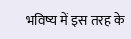भविष्य में इस तरह के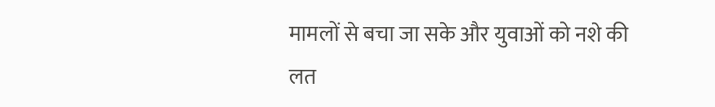मामलों से बचा जा सके और युवाओं को नशे की लत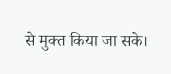से मुक्त किया जा सके।